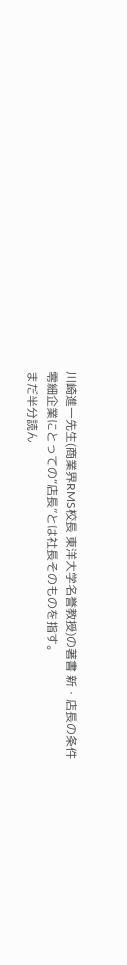川崎進一先生(商業界RMS校長 東洋大学名誉教授)の著書 新・店長の条件
零細企業にとっての“店長”とは社長そのものを指す。
まだ半分読ん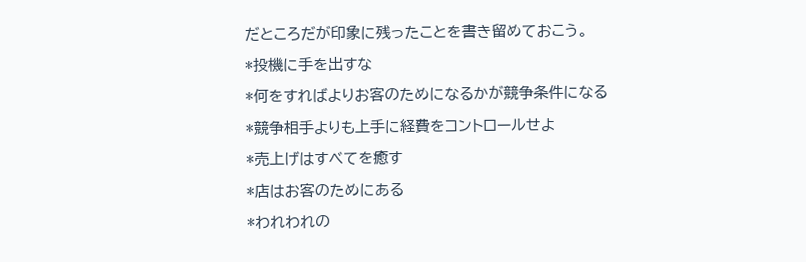だところだが印象に残ったことを書き留めておこう。
*投機に手を出すな
*何をすればよりお客のためになるかが競争条件になる
*競争相手よりも上手に経費をコントロールせよ
*売上げはすべてを癒す
*店はお客のためにある
*われわれの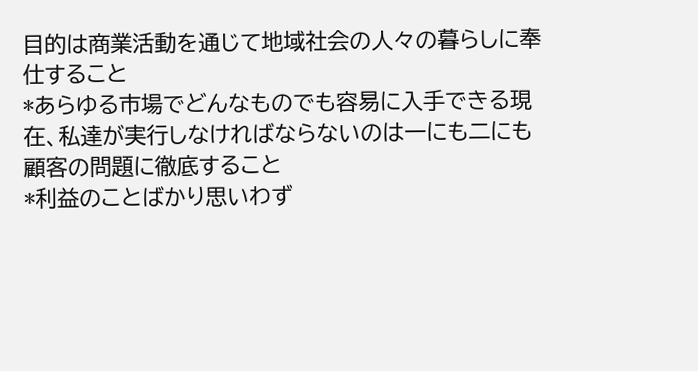目的は商業活動を通じて地域社会の人々の暮らしに奉仕すること
*あらゆる市場でどんなものでも容易に入手できる現在、私達が実行しなければならないのは一にも二にも顧客の問題に徹底すること
*利益のことばかり思いわず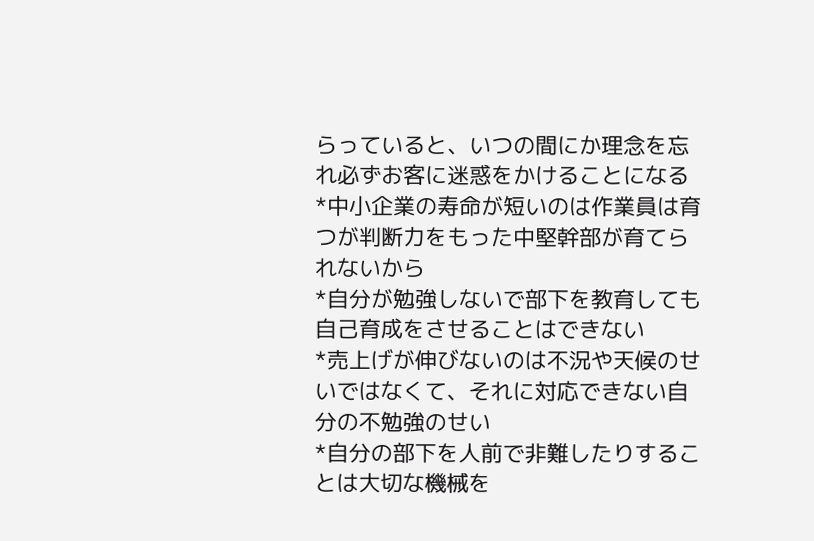らっていると、いつの間にか理念を忘れ必ずお客に迷惑をかけることになる
*中小企業の寿命が短いのは作業員は育つが判断力をもった中堅幹部が育てられないから
*自分が勉強しないで部下を教育しても自己育成をさせることはできない
*売上げが伸びないのは不況や天候のせいではなくて、それに対応できない自分の不勉強のせい
*自分の部下を人前で非難したりすることは大切な機械を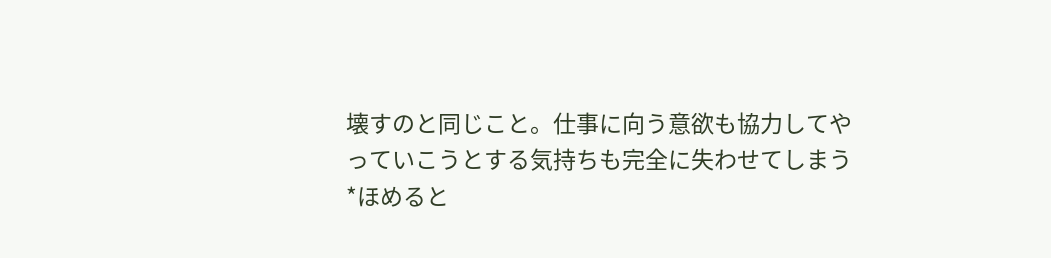壊すのと同じこと。仕事に向う意欲も協力してやっていこうとする気持ちも完全に失わせてしまう
*ほめると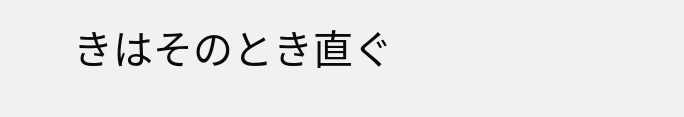きはそのとき直ぐ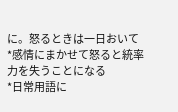に。怒るときは一日おいて
*感情にまかせて怒ると統率力を失うことになる
*日常用語に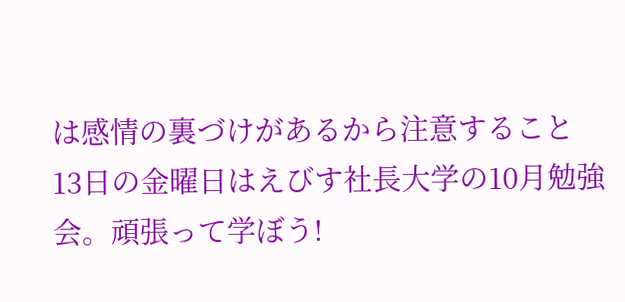は感情の裏づけがあるから注意すること
13日の金曜日はえびす社長大学の10月勉強会。頑張って学ぼう!